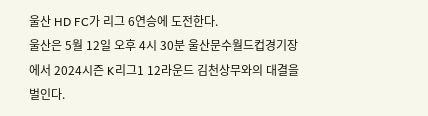울산 HD FC가 리그 6연승에 도전한다.
울산은 5월 12일 오후 4시 30분 울산문수월드컵경기장에서 2024시즌 K리그1 12라운드 김천상무와의 대결을 벌인다.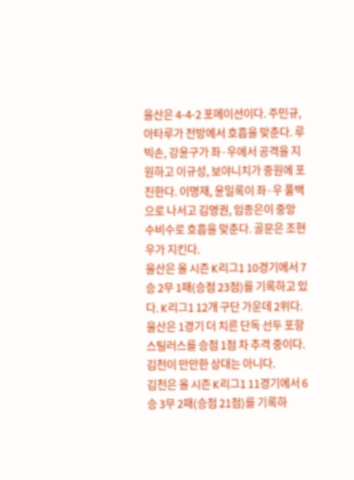울산은 4-4-2 포메이션이다. 주민규, 아타루가 전방에서 호흡을 맞춘다. 루빅손, 강윤구가 좌·우에서 공격을 지원하고 이규성, 보야니치가 중원에 포진한다. 이명재, 윤일록이 좌·우 풀백으로 나서고 김영권, 임종은이 중앙 수비수로 호흡을 맞춘다. 골문은 조현우가 지킨다.
울산은 올 시즌 K리그1 10경기에서 7승 2무 1패(승점 23점)를 기록하고 있다. K리그1 12개 구단 가운데 2위다. 울산은 1경기 더 치른 단독 선두 포항 스틸러스를 승점 1점 차 추격 중이다.
김천이 만만한 상대는 아니다.
김천은 올 시즌 K리그1 11경기에서 6승 3무 2패(승점 21점)를 기록하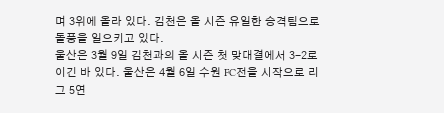며 3위에 올라 있다. 김천은 올 시즌 유일한 승격팀으로 돌풍을 일으키고 있다.
울산은 3월 9일 김천과의 올 시즌 첫 맞대결에서 3-2로 이긴 바 있다. 울산은 4월 6일 수원 FC전을 시작으로 리그 5연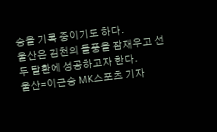승을 기록 중이기도 하다.
울산은 김천의 돌풍을 잠재우고 선두 탈환에 성공하고자 한다.
울산=이근승 MK스포츠 기자